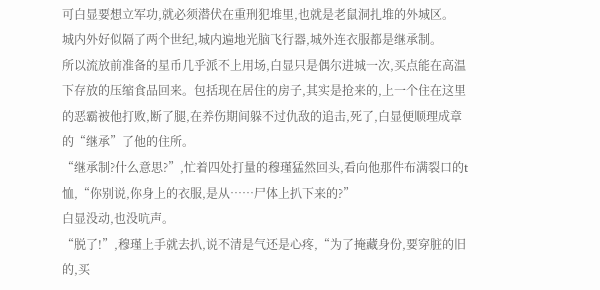可白显要想立军功,就必须潜伏在重刑犯堆里,也就是老鼠洞扎堆的外城区。
城内外好似隔了两个世纪,城内遍地光脑飞行器,城外连衣服都是继承制。
所以流放前准备的星币几乎派不上用场,白显只是偶尔进城一次,买点能在高温下存放的压缩食品回来。包括现在居住的房子,其实是抢来的,上一个住在这里的恶霸被他打败,断了腿,在养伤期间躲不过仇敌的追击,死了,白显便顺理成章的“继承”了他的住所。
“继承制?什么意思?”,忙着四处打量的穆瑾猛然回头,看向他那件布满裂口的t恤,“你别说,你身上的衣服,是从……尸体上扒下来的?”
白显没动,也没吭声。
“脱了!”,穆瑾上手就去扒,说不清是气还是心疼,“为了掩藏身份,要穿脏的旧的,买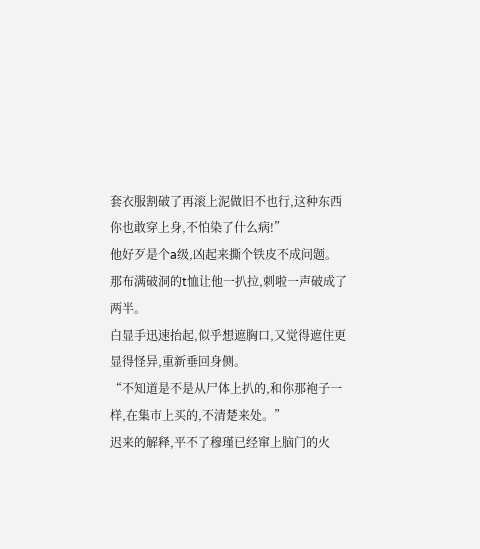套衣服割破了再滚上泥做旧不也行,这种东西你也敢穿上身,不怕染了什么病!”
他好歹是个a级,凶起来撕个铁皮不成问题。
那布满破洞的t恤让他一扒拉,刺啦一声破成了两半。
白显手迅速抬起,似乎想遮胸口,又觉得遮住更显得怪异,重新垂回身侧。
“不知道是不是从尸体上扒的,和你那袍子一样,在集市上买的,不清楚来处。”
迟来的解释,平不了穆瑾已经窜上脑门的火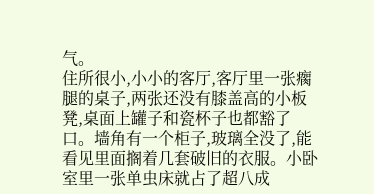气。
住所很小,小小的客厅,客厅里一张瘸腿的桌子,两张还没有膝盖高的小板凳,桌面上罐子和瓷杯子也都豁了口。墙角有一个柜子,玻璃全没了,能看见里面搁着几套破旧的衣服。小卧室里一张单虫床就占了超八成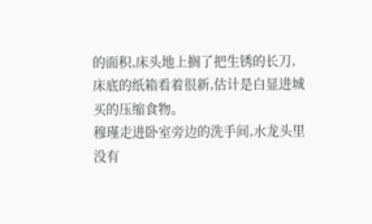的面积,床头地上搁了把生锈的长刀,床底的纸箱看着很新,估计是白显进城买的压缩食物。
穆瑾走进卧室旁边的洗手间,水龙头里没有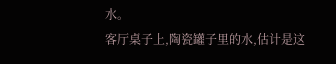水。
客厅桌子上,陶瓷罐子里的水,估计是这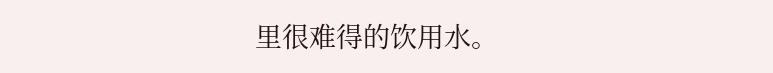里很难得的饮用水。